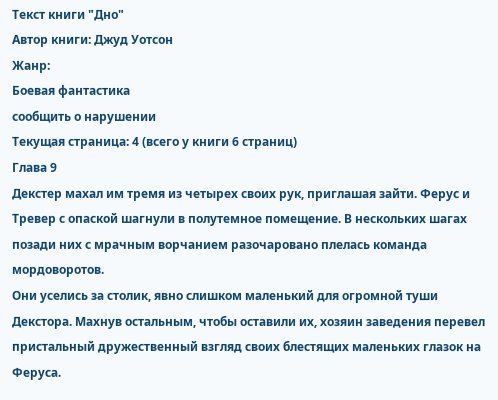Текст книги "Дно"
Автор книги: Джуд Уотсон
Жанр:
Боевая фантастика
сообщить о нарушении
Текущая страница: 4 (всего у книги 6 страниц)
Глава 9
Декстер махал им тремя из четырех своих рук, приглашая зайти. Ферус и Тревер с опаской шагнули в полутемное помещение. В нескольких шагах позади них с мрачным ворчанием разочаровано плелась команда мордоворотов.
Они уселись за столик, явно слишком маленький для огромной туши Декстора. Махнув остальным, чтобы оставили их, хозяин заведения перевел пристальный дружественный взгляд своих блестящих маленьких глазок на Феруса.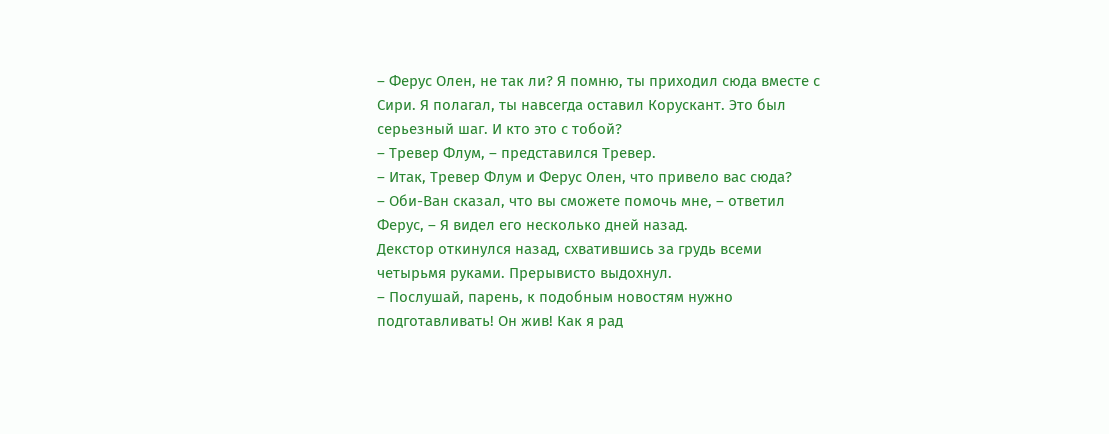– Ферус Олен, не так ли? Я помню, ты приходил сюда вместе с Сири. Я полагал, ты навсегда оставил Корускант. Это был серьезный шаг. И кто это с тобой?
– Тревер Флум, – представился Тревер.
– Итак, Тревер Флум и Ферус Олен, что привело вас сюда?
– Оби-Ван сказал, что вы сможете помочь мне, – ответил Ферус, – Я видел его несколько дней назад.
Декстор откинулся назад, схватившись за грудь всеми четырьмя руками. Прерывисто выдохнул.
– Послушай, парень, к подобным новостям нужно подготавливать! Он жив! Как я рад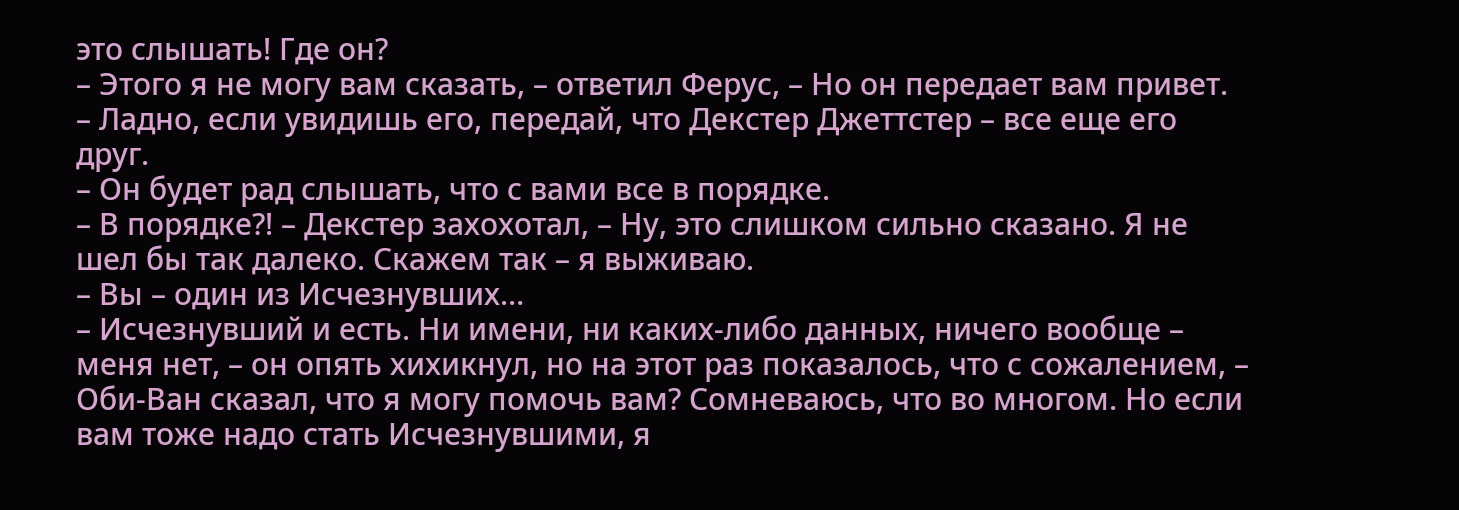это слышать! Где он?
– Этого я не могу вам сказать, – ответил Ферус, – Но он передает вам привет.
– Ладно, если увидишь его, передай, что Декстер Джеттстер – все еще его друг.
– Он будет рад слышать, что с вами все в порядке.
– В порядке?! – Декстер захохотал, – Ну, это слишком сильно сказано. Я не шел бы так далеко. Скажем так – я выживаю.
– Вы – один из Исчезнувших…
– Исчезнувший и есть. Ни имени, ни каких-либо данных, ничего вообще – меня нет, – он опять хихикнул, но на этот раз показалось, что с сожалением, – Оби-Ван сказал, что я могу помочь вам? Сомневаюсь, что во многом. Но если вам тоже надо стать Исчезнувшими, я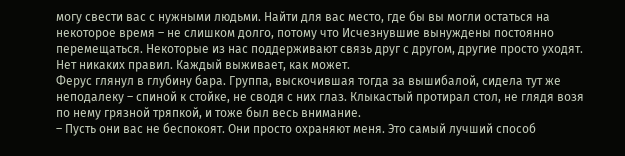могу свести вас с нужными людьми. Найти для вас место, где бы вы могли остаться на некоторое время – не слишком долго, потому что Исчезнувшие вынуждены постоянно перемещаться. Некоторые из нас поддерживают связь друг с другом, другие просто уходят. Нет никаких правил. Каждый выживает, как может.
Ферус глянул в глубину бара. Группа, выскочившая тогда за вышибалой, сидела тут же неподалеку – спиной к стойке, не сводя с них глаз. Клыкастый протирал стол, не глядя возя по нему грязной тряпкой, и тоже был весь внимание.
– Пусть они вас не беспокоят. Они просто охраняют меня. Это самый лучший способ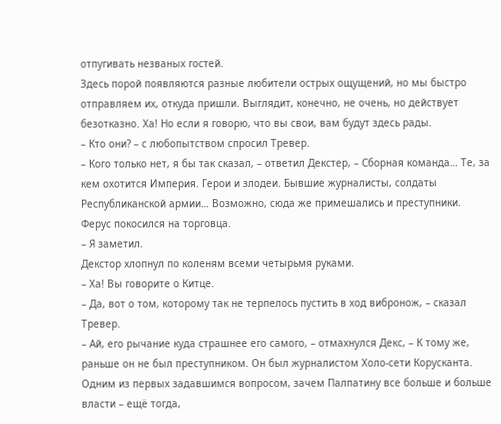отпугивать незваных гостей.
Здесь порой появляются разные любители острых ощущений, но мы быстро отправляем их, откуда пришли. Выглядит, конечно, не очень, но действует безотказно. Ха! Но если я говорю, что вы свои, вам будут здесь рады.
– Кто они? – с любопытством спросил Тревер.
– Кого только нет, я бы так сказал, – ответил Декстер, – Сборная команда… Те, за кем охотится Империя. Герои и злодеи. Бывшие журналисты, солдаты Республиканской армии… Возможно, сюда же примешались и преступники.
Ферус покосился на торговца.
– Я заметил.
Декстор хлопнул по коленям всеми четырьмя руками.
– Ха! Вы говорите о Китце.
– Да, вот о том, которому так не терпелось пустить в ход вибронож, – сказал Тревер.
– Ай, его рычание куда страшнее его самого, – отмахнулся Декс, – К тому же, раньше он не был преступником. Он был журналистом Холо-сети Корусканта. Одним из первых задавшимся вопросом, зачем Палпатину все больше и больше власти – ещё тогда,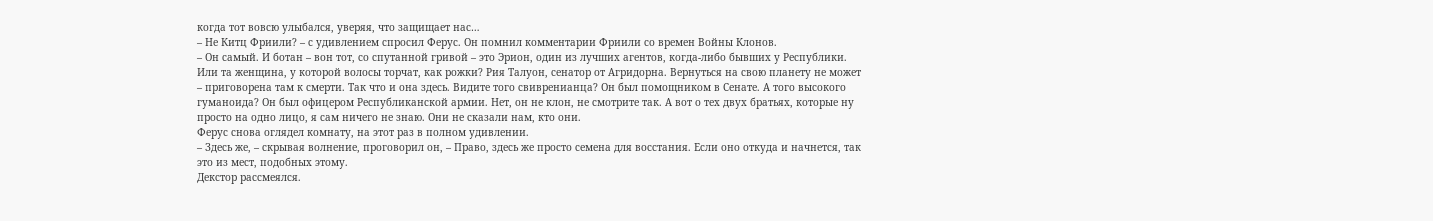когда тот вовсю улыбался, уверяя, что защищает нас…
– Не Китц Фриили? – с удивлением спросил Ферус. Он помнил комментарии Фриили со времен Войны Клонов.
– Он самый. И ботан – вон тот, со спутанной гривой – это Эрион, один из лучших агентов, когда-либо бывших у Республики. Или та женщина, у которой волосы торчат, как рожки? Рия Талуон, сенатор от Агридорна. Вернуться на свою планету не может – приговорена там к смерти. Так что и она здесь. Видите того свивренианца? Он был помощником в Сенате. А того высокого гуманоида? Он был офицером Республиканской армии. Нет, он не клон, не смотрите так. А вот о тех двух братьях, которые ну просто на одно лицо, я сам ничего не знаю. Они не сказали нам, кто они.
Ферус снова оглядел комнату, на этот раз в полном удивлении.
– Здесь же, – скрывая волнение, проговорил он, – Право, здесь же просто семена для восстания. Если оно откуда и начнется, так это из мест, подобных этому.
Декстор рассмеялся.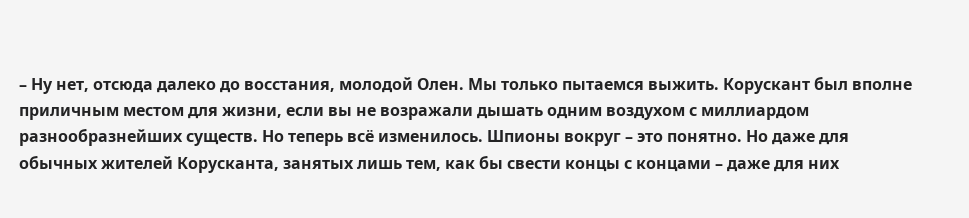– Ну нет, отсюда далеко до восстания, молодой Олен. Мы только пытаемся выжить. Корускант был вполне приличным местом для жизни, если вы не возражали дышать одним воздухом с миллиардом разнообразнейших существ. Но теперь всё изменилось. Шпионы вокруг – это понятно. Но даже для обычных жителей Корусканта, занятых лишь тем, как бы свести концы с концами – даже для них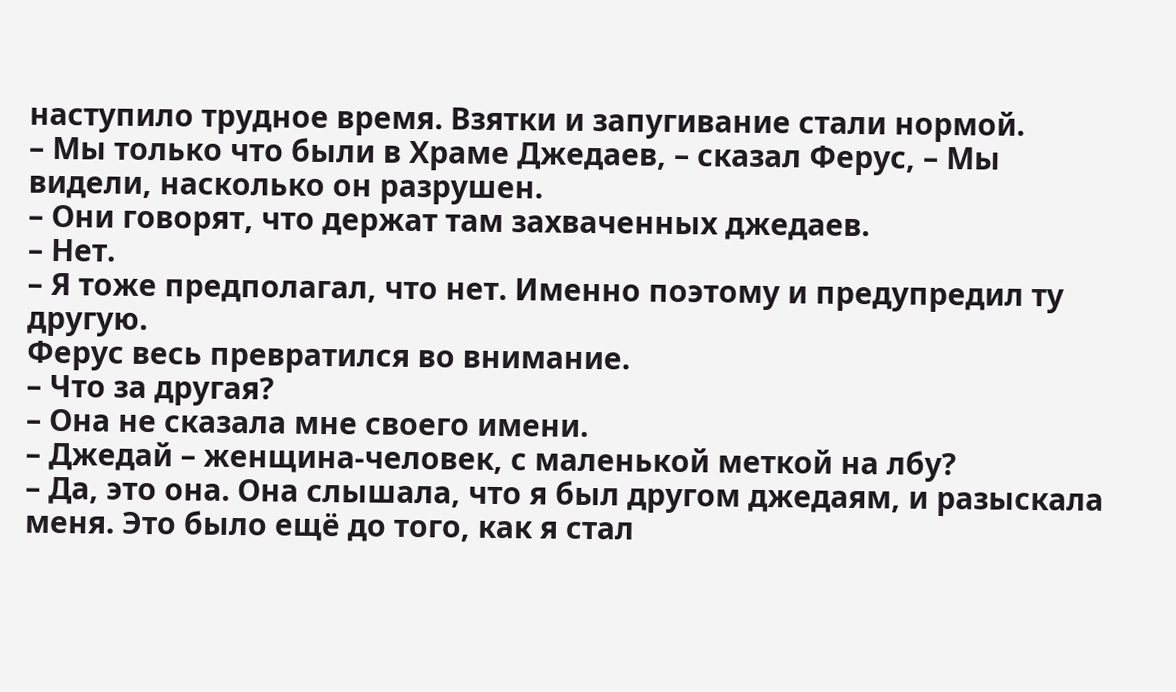наступило трудное время. Взятки и запугивание стали нормой.
– Мы только что были в Храме Джедаев, – сказал Ферус, – Мы видели, насколько он разрушен.
– Они говорят, что держат там захваченных джедаев.
– Нет.
– Я тоже предполагал, что нет. Именно поэтому и предупредил ту другую.
Ферус весь превратился во внимание.
– Что за другая?
– Она не сказала мне своего имени.
– Джедай – женщина-человек, с маленькой меткой на лбу?
– Да, это она. Она слышала, что я был другом джедаям, и разыскала меня. Это было ещё до того, как я стал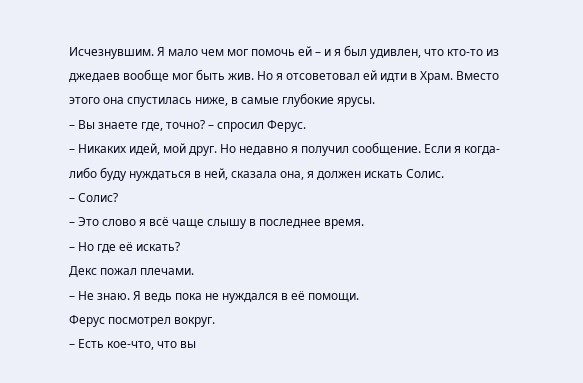Исчезнувшим. Я мало чем мог помочь ей – и я был удивлен, что кто-то из джедаев вообще мог быть жив. Но я отсоветовал ей идти в Храм. Вместо этого она спустилась ниже, в самые глубокие ярусы.
– Вы знаете где, точно? – спросил Ферус.
– Никаких идей, мой друг. Но недавно я получил сообщение. Если я когда-либо буду нуждаться в ней, сказала она, я должен искать Солис.
– Солис?
– Это слово я всё чаще слышу в последнее время.
– Но где её искать?
Декс пожал плечами.
– Не знаю. Я ведь пока не нуждался в её помощи.
Ферус посмотрел вокруг.
– Есть кое-что, что вы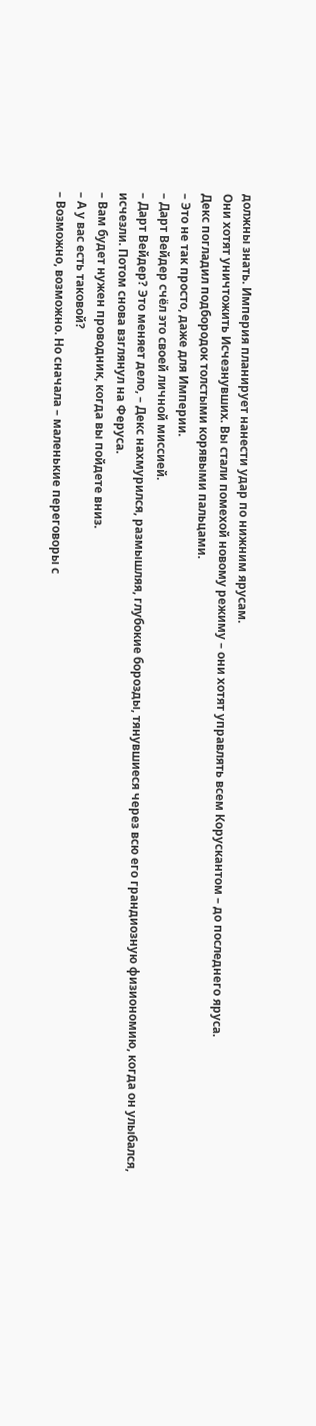должны знать. Империя планирует нанести удар по нижним ярусам.
Они хотят уничтожить Исчезнувших. Вы стали помехой новому режиму – они хотят управлять всем Корускантом – до последнего яруса.
Декс погладил подбородок толстыми корявыми пальцами.
– Это не так просто, даже для Империи.
– Дарт Вейдер счёл это своей личной миссией.
– Дарт Вейдер? Это меняет дело, – Декс нахмурился, размышляя, глубокие борозды, тянувшиеся через всю его грандиозную физиономию, когда он улыбался, исчезли. Потом снова взглянул на Феруса.
– Вам будет нужен проводник, когда вы пойдете вниз.
– А у вас есть таковой?
– Возможно, возможно. Но сначала – маленькие переговоры с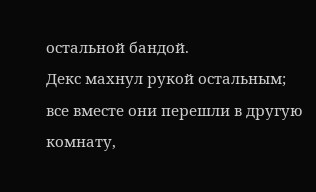остальной бандой.
Декс махнул рукой остальным; все вместе они перешли в другую комнату,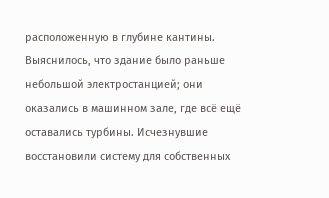расположенную в глубине кантины. Выяснилось, что здание было раньше небольшой электростанцией; они оказались в машинном зале, где всё ещё оставались турбины. Исчезнувшие восстановили систему для собственных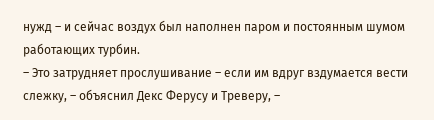нужд – и сейчас воздух был наполнен паром и постоянным шумом работающих турбин.
– Это затрудняет прослушивание – если им вдруг вздумается вести слежку, – объяснил Декс Ферусу и Треверу, –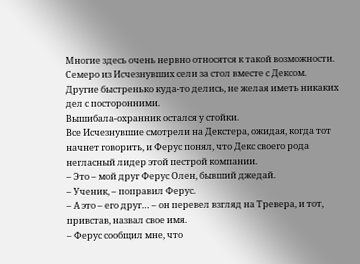Многие здесь очень нервно относятся к такой возможности.
Семеро из Исчезнувших сели за стол вместе с Дексом. Другие быстренько куда-то делись, не желая иметь никаких дел с посторонними.
Вышибала-охранник остался у стойки.
Все Исчезнувшие смотрели на Декстера, ожидая, когда тот начнет говорить, и Ферус понял, что Декс своего рода негласный лидер этой пестрой компании.
– Это – мой друг Ферус Олен, бывший джедай.
– Ученик, – поправил Ферус.
– А это – его друг… – он перевел взгляд на Тревера, и тот, привстав, назвал свое имя.
– Ферус сообщил мне, что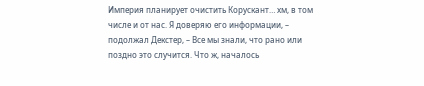Империя планирует очистить Корускант… хм, в том числе и от нас. Я доверяю его информации, – подолжал Декстер, – Все мы знали, что рано или поздно это случится. Что ж, началось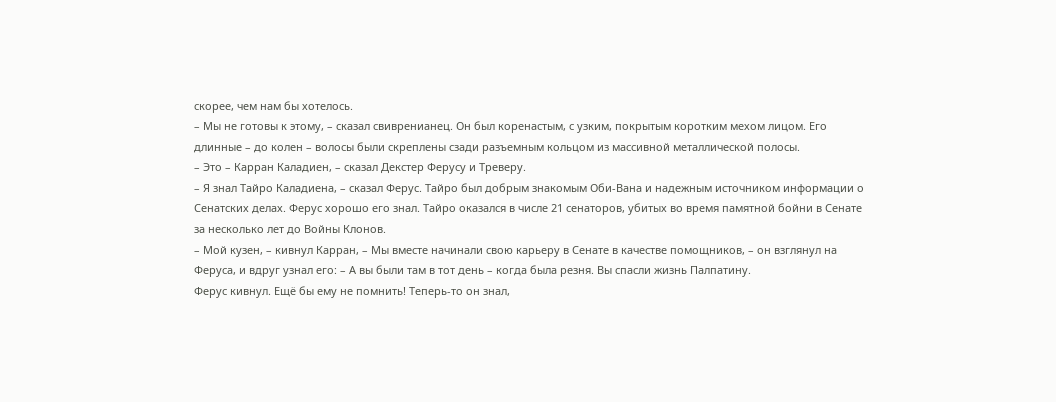скорее, чем нам бы хотелось.
– Мы не готовы к этому, – сказал свивренианец. Он был коренастым, с узким, покрытым коротким мехом лицом. Его длинные – до колен – волосы были скреплены сзади разъемным кольцом из массивной металлической полосы.
– Это – Карран Каладиен, – сказал Декстер Ферусу и Треверу.
– Я знал Тайро Каладиена, – сказал Ферус. Тайро был добрым знакомым Оби-Вана и надежным источником информации о Сенатских делах. Ферус хорошо его знал. Тайро оказался в числе 21 сенаторов, убитых во время памятной бойни в Сенате за несколько лет до Войны Клонов.
– Мой кузен, – кивнул Карран, – Мы вместе начинали свою карьеру в Сенате в качестве помощников, – он взглянул на Феруса, и вдруг узнал его: – А вы были там в тот день – когда была резня. Вы спасли жизнь Палпатину.
Ферус кивнул. Ещё бы ему не помнить! Теперь-то он знал,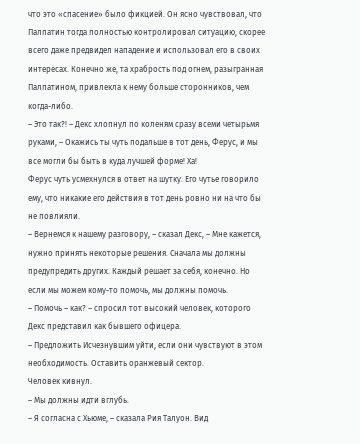что это «спасение» было фикцией. Он ясно чувствовал, что Палпатин тогда полностью контролировал ситуацию, скорее всего даже предвидел нападение и использовал его в своих интересах. Конечно же, та храбрость под огнем, разыгранная Палпатином, привлекла к нему больше сторонников, чем когда-либо.
– Это так?! – Декс хлопнул по коленям сразу всеми четырьмя руками, – Окажись ты чуть подальше в тот день, Ферус, и мы все могли бы быть в куда лучшей форме! Ха!
Ферус чуть усмехнулся в ответ на шутку. Его чутье говорило ему, что никакие его действия в тот день ровно ни на что бы не повлияли.
– Вернемся к нашему разговору, – сказал Декс, – Мне кажется, нужно принять некоторые решения. Сначала мы должны предупредить других. Каждый решает за себя, конечно. Но если мы можем кому-то помочь, мы должны помочь.
– Помочь – как? – спросил тот высокий человек, которого Декс представил как бывшего офицера.
– Предложить Исчезнувшим уйти, если они чувствуют в этом необходимость. Оставить оранжевый сектор.
Человек кивнул.
– Мы должны идти вглубь.
– Я согласна с Хьюме, – сказала Рия Талуон. Вид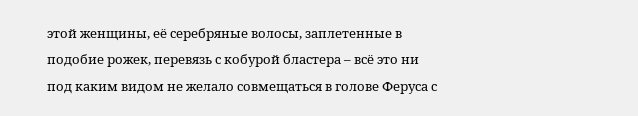этой женщины, её серебряные волосы, заплетенные в подобие рожек, перевязь с кобурой бластера – всё это ни под каким видом не желало совмещаться в голове Феруса с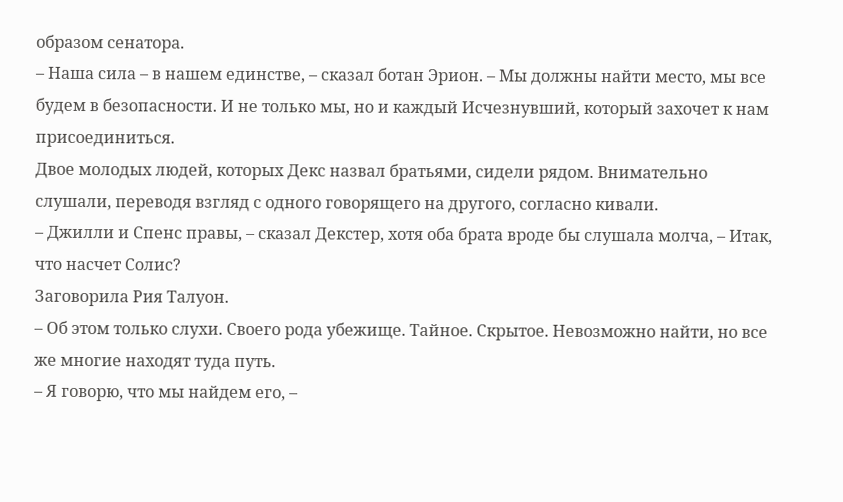образом сенатора.
– Наша сила – в нашем единстве, – сказал ботан Эрион. – Мы должны найти место, мы все будем в безопасности. И не только мы, но и каждый Исчезнувший, который захочет к нам присоединиться.
Двое молодых людей, которых Декс назвал братьями, сидели рядом. Внимательно слушали, переводя взгляд с одного говорящего на другого, согласно кивали.
– Джилли и Спенс правы, – сказал Декстер, хотя оба брата вроде бы слушала молча, – Итак, что насчет Солис?
Заговорила Рия Талуон.
– Об этом только слухи. Своего рода убежище. Тайное. Скрытое. Невозможно найти, но все же многие находят туда путь.
– Я говорю, что мы найдем его, –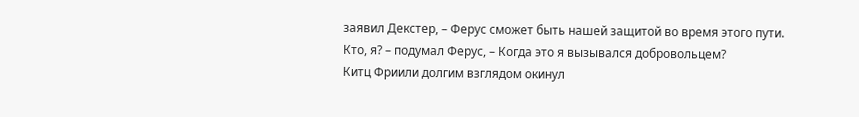заявил Декстер, – Ферус сможет быть нашей защитой во время этого пути.
Кто, я? – подумал Ферус, – Когда это я вызывался добровольцем?
Китц Фриили долгим взглядом окинул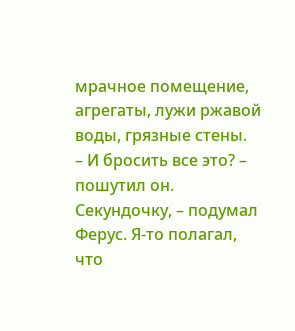мрачное помещение, агрегаты, лужи ржавой воды, грязные стены.
– И бросить все это? – пошутил он.
Секундочку, – подумал Ферус. Я-то полагал, что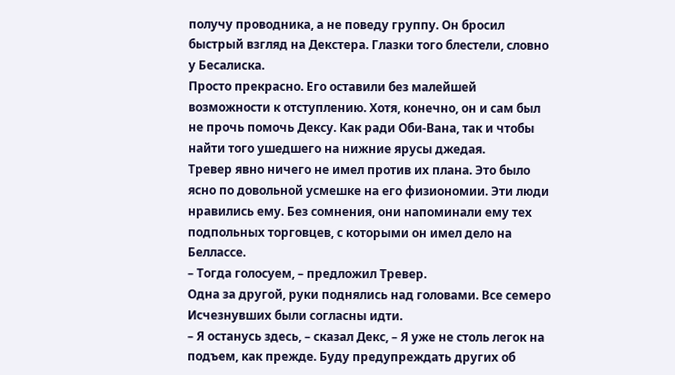получу проводника, а не поведу группу. Он бросил быстрый взгляд на Декстера. Глазки того блестели, словно у Бесалиска.
Просто прекрасно. Его оставили без малейшей возможности к отступлению. Хотя, конечно, он и сам был не прочь помочь Дексу. Как ради Оби-Вана, так и чтобы найти того ушедшего на нижние ярусы джедая.
Тревер явно ничего не имел против их плана. Это было ясно по довольной усмешке на его физиономии. Эти люди нравились ему. Без сомнения, они напоминали ему тех подпольных торговцев, с которыми он имел дело на Беллассе.
– Тогда голосуем, – предложил Тревер.
Одна за другой, руки поднялись над головами. Все семеро Исчезнувших были согласны идти.
– Я останусь здесь, – сказал Декс, – Я уже не столь легок на подъем, как прежде. Буду предупреждать других об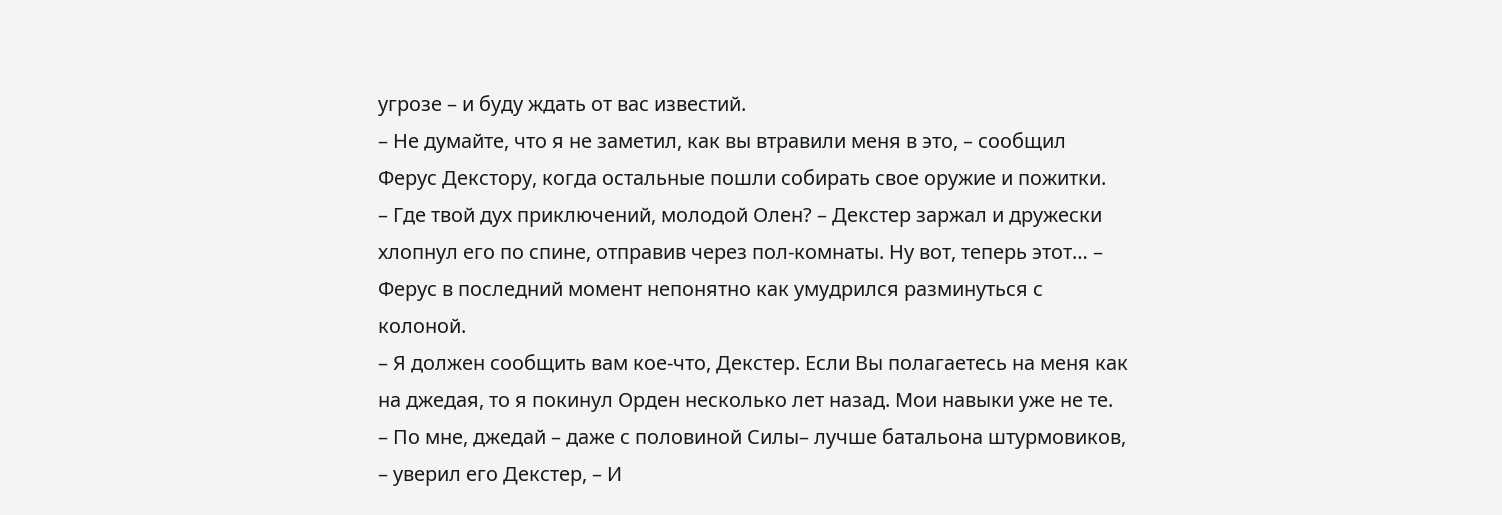угрозе – и буду ждать от вас известий.
– Не думайте, что я не заметил, как вы втравили меня в это, – сообщил Ферус Декстору, когда остальные пошли собирать свое оружие и пожитки.
– Где твой дух приключений, молодой Олен? – Декстер заржал и дружески хлопнул его по спине, отправив через пол-комнаты. Ну вот, теперь этот… – Ферус в последний момент непонятно как умудрился разминуться с колоной.
– Я должен сообщить вам кое-что, Декстер. Если Вы полагаетесь на меня как на джедая, то я покинул Орден несколько лет назад. Мои навыки уже не те.
– По мне, джедай – даже с половиной Силы– лучше батальона штурмовиков, – уверил его Декстер, – И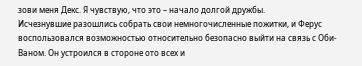зови меня Декс. Я чувствую, что это – начало долгой дружбы.
Исчезнувшие разошлись собрать свои немногочисленные пожитки, и Ферус воспользовался возможностью относительно безопасно выйти на связь с Оби-Ваном. Он устроился в стороне ото всех и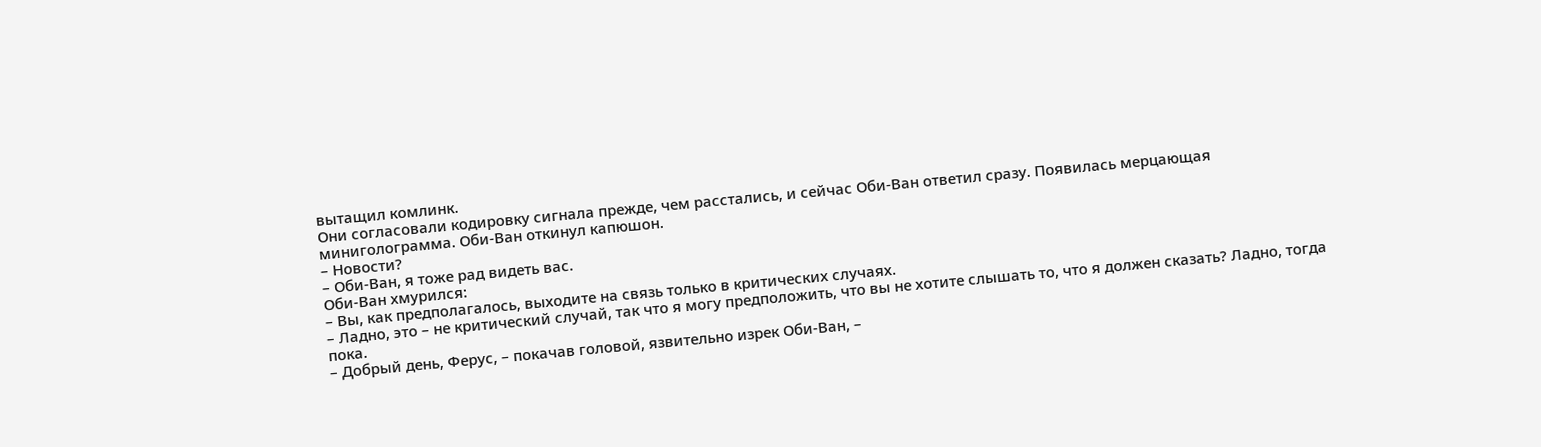вытащил комлинк.
Они согласовали кодировку сигнала прежде, чем расстались, и сейчас Оби-Ван ответил сразу. Появилась мерцающая миниголограмма. Оби-Ван откинул капюшон.
– Новости?
– Оби-Ван, я тоже рад видеть вас.
Оби-Ван хмурился:
– Вы, как предполагалось, выходите на связь только в критических случаях.
– Ладно, это – не критический случай, так что я могу предположить, что вы не хотите слышать то, что я должен сказать? Ладно, тогда пока.
– Добрый день, Ферус, – покачав головой, язвительно изрек Оби-Ван, –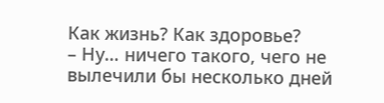Как жизнь? Как здоровье?
– Ну… ничего такого, чего не вылечили бы несколько дней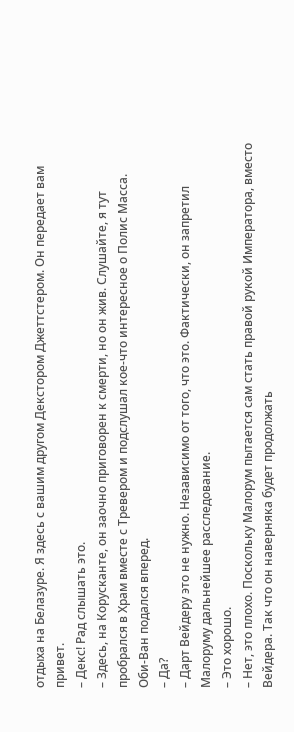отдыха на Белазуре. Я здесь с вашим другом Декстором Джеттстером. Он передает вам привет.
– Декс! Рад слышать это.
– Здесь, на Корусканте, он заочно приговорен к смерти, но он жив. Слушайте, я тут пробрался в Храм вместе с Тревером и подслушал кое-что интересное о Полис Масса.
Оби-Ван подался вперед.
– Да?
– Дарт Вейдеру это не нужно. Независимо от того, что это. Фактически, он запретил Малоруму дальнейшее расследование.
– Это хорошо.
– Нет, это плохо. Поскольку Малорум пытается сам стать правой рукой Императора, вместо Вейдера. Так что он наверняка будет продолжать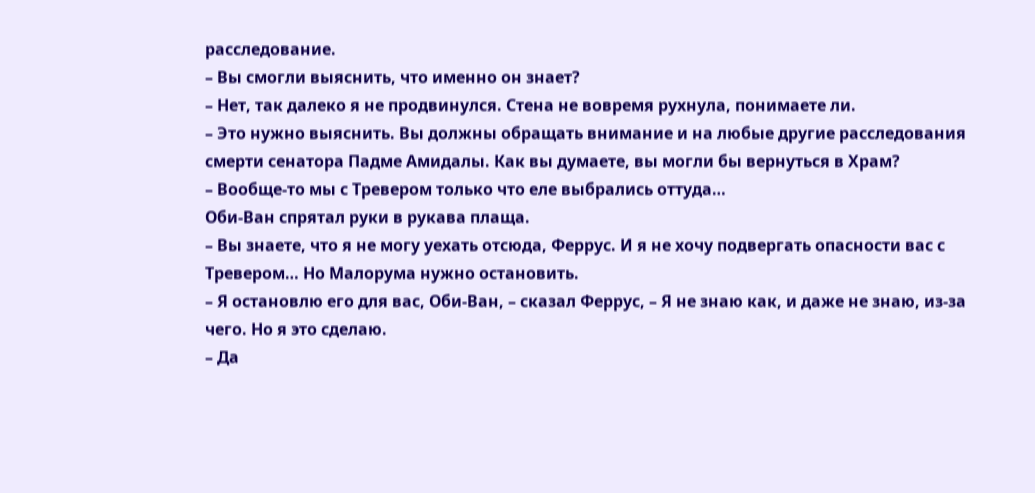расследование.
– Вы смогли выяснить, что именно он знает?
– Нет, так далеко я не продвинулся. Стена не вовремя рухнула, понимаете ли.
– Это нужно выяснить. Вы должны обращать внимание и на любые другие расследования смерти сенатора Падме Амидалы. Как вы думаете, вы могли бы вернуться в Храм?
– Вообще-то мы с Тревером только что еле выбрались оттуда…
Оби-Ван спрятал руки в рукава плаща.
– Вы знаете, что я не могу уехать отсюда, Феррус. И я не хочу подвергать опасности вас с Тревером… Но Малорума нужно остановить.
– Я остановлю его для вас, Оби-Ван, – сказал Феррус, – Я не знаю как, и даже не знаю, из-за чего. Но я это сделаю.
– Да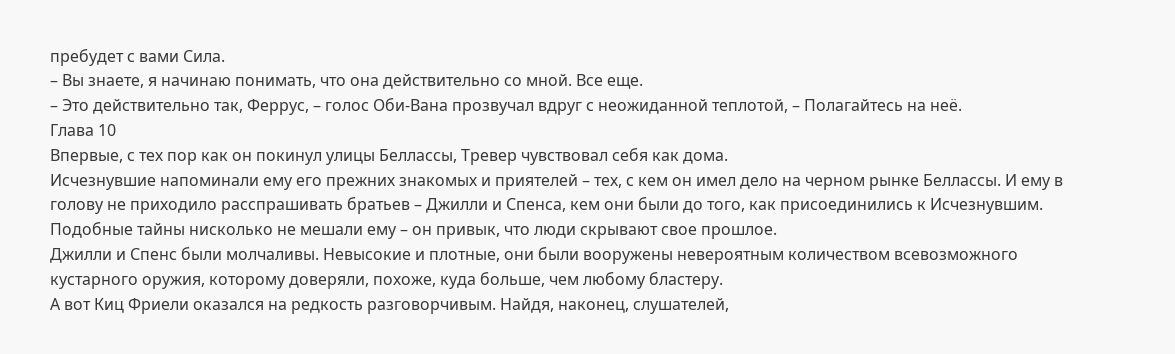пребудет с вами Сила.
– Вы знаете, я начинаю понимать, что она действительно со мной. Все еще.
– Это действительно так, Феррус, – голос Оби-Вана прозвучал вдруг с неожиданной теплотой, – Полагайтесь на неё.
Глава 10
Впервые, с тех пор как он покинул улицы Беллассы, Тревер чувствовал себя как дома.
Исчезнувшие напоминали ему его прежних знакомых и приятелей – тех, с кем он имел дело на черном рынке Беллассы. И ему в голову не приходило расспрашивать братьев – Джилли и Спенса, кем они были до того, как присоединились к Исчезнувшим. Подобные тайны нисколько не мешали ему – он привык, что люди скрывают свое прошлое.
Джилли и Спенс были молчаливы. Невысокие и плотные, они были вооружены невероятным количеством всевозможного кустарного оружия, которому доверяли, похоже, куда больше, чем любому бластеру.
А вот Киц Фриели оказался на редкость разговорчивым. Найдя, наконец, слушателей,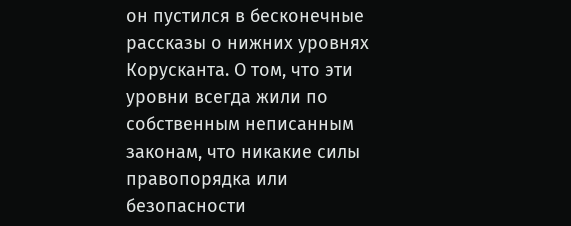он пустился в бесконечные рассказы о нижних уровнях Корусканта. О том, что эти уровни всегда жили по собственным неписанным законам, что никакие силы правопорядка или безопасности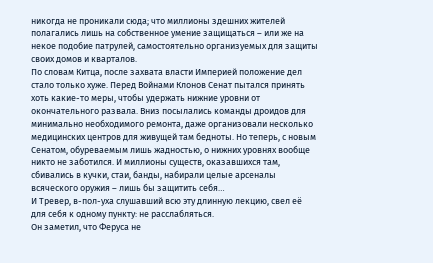никогда не проникали сюда; что миллионы здешних жителей полагались лишь на собственное умение защищаться – или же на некое подобие патрулей, самостоятельно организуемых для защиты своих домов и кварталов.
По словам Китца, после захвата власти Империей положение дел стало только хуже. Перед Войнами Клонов Сенат пытался принять хоть какие-то меры, чтобы удержать нижние уровни от окончательного развала. Вниз посылались команды дроидов для минимально необходимого ремонта, даже организовали несколько медицинских центров для живущей там бедноты. Но теперь, с новым Сенатом, обуреваемым лишь жадностью, о нижних уровнях вообще никто не заботился. И миллионы существ, оказавшихся там, сбивались в кучки, стаи, банды, набирали целые арсеналы всяческого оружия – лишь бы защитить себя…
И Тревер, в-пол-уха слушавший всю эту длинную лекцию, свел её для себя к одному пункту: не расслабляться.
Он заметил, что Феруса не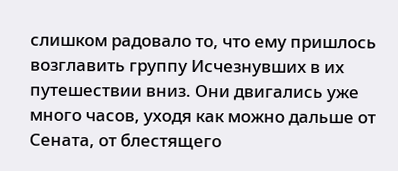слишком радовало то, что ему пришлось возглавить группу Исчезнувших в их путешествии вниз. Они двигались уже много часов, уходя как можно дальше от Сената, от блестящего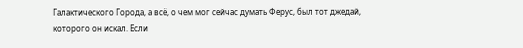Галактического Города, а всё, о чем мог сейчас думать Ферус, был тот джедай, которого он искал. Если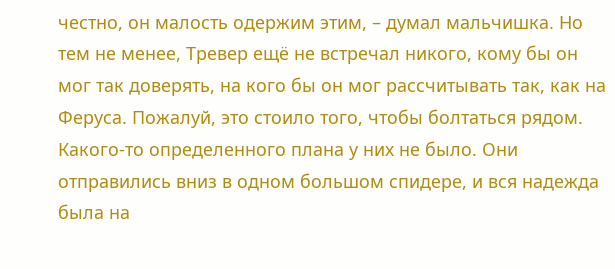честно, он малость одержим этим, – думал мальчишка. Но тем не менее, Тревер ещё не встречал никого, кому бы он мог так доверять, на кого бы он мог рассчитывать так, как на Феруса. Пожалуй, это стоило того, чтобы болтаться рядом.
Какого-то определенного плана у них не было. Они отправились вниз в одном большом спидере, и вся надежда была на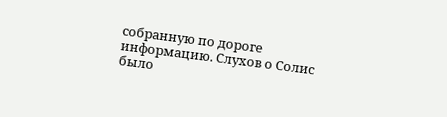собранную по дороге информацию. Слухов о Солис было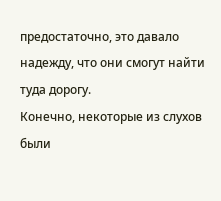предостаточно, это давало надежду, что они смогут найти туда дорогу.
Конечно, некоторые из слухов были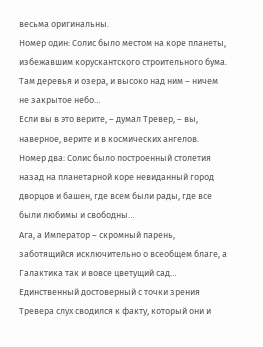весьма оригинальны.
Номер один: Солис было местом на коре планеты, избежавшим корускантского строительного бума. Там деревья и озера, и высоко над ним – ничем не закрытое небо…
Если вы в это верите, – думал Тревер, – вы, наверное, верите и в космических ангелов.
Номер два: Солис было построенный столетия назад на планетарной коре невиданный город дворцов и башен, где всем были рады, где все были любимы и свободны…
Ага, а Император – скромный парень, заботящийся исключительно о всеобщем благе, а Галактика так и вовсе цветущий сад…
Единственный достоверный с точки зрения Тревера слух сводился к факту, который они и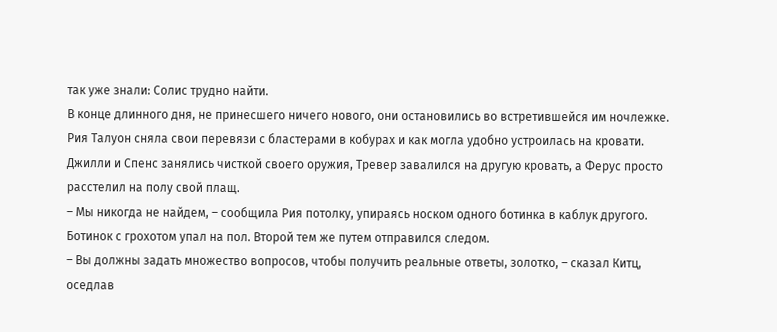так уже знали: Солис трудно найти.
В конце длинного дня, не принесшего ничего нового, они остановились во встретившейся им ночлежке. Рия Талуон сняла свои перевязи с бластерами в кобурах и как могла удобно устроилась на кровати. Джилли и Спенс занялись чисткой своего оружия, Тревер завалился на другую кровать, а Ферус просто расстелил на полу свой плащ.
– Мы никогда не найдем, – сообщила Рия потолку, упираясь носком одного ботинка в каблук другого. Ботинок с грохотом упал на пол. Второй тем же путем отправился следом.
– Вы должны задать множество вопросов, чтобы получить реальные ответы, золотко, – сказал Китц, оседлав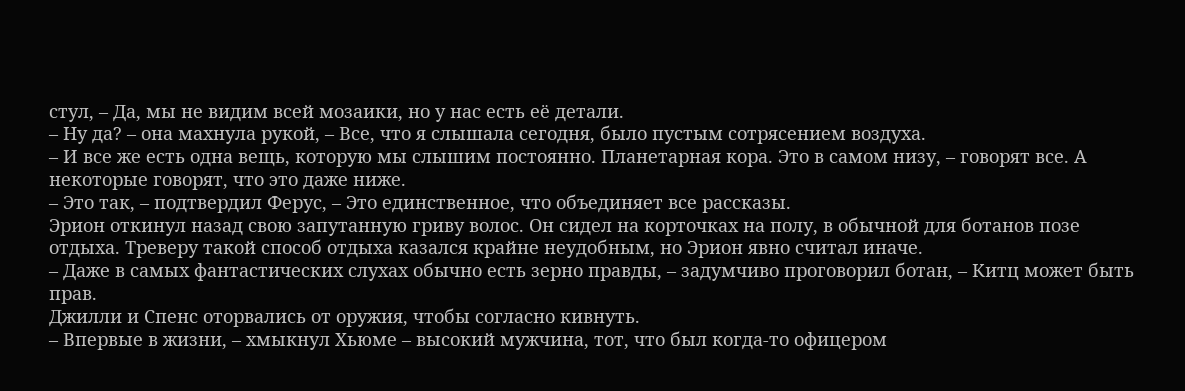стул, – Да, мы не видим всей мозаики, но у нас есть её детали.
– Ну да? – она махнула рукой, – Все, что я слышала сегодня, было пустым сотрясением воздуха.
– И все же есть одна вещь, которую мы слышим постоянно. Планетарная кора. Это в самом низу, – говорят все. А некоторые говорят, что это даже ниже.
– Это так, – подтвердил Ферус, – Это единственное, что объединяет все рассказы.
Эрион откинул назад свою запутанную гриву волос. Он сидел на корточках на полу, в обычной для ботанов позе отдыха. Треверу такой способ отдыха казался крайне неудобным, но Эрион явно считал иначе.
– Даже в самых фантастических слухах обычно есть зерно правды, – задумчиво проговорил ботан, – Китц может быть прав.
Джилли и Спенс оторвались от оружия, чтобы согласно кивнуть.
– Впервые в жизни, – хмыкнул Хьюме – высокий мужчина, тот, что был когда-то офицером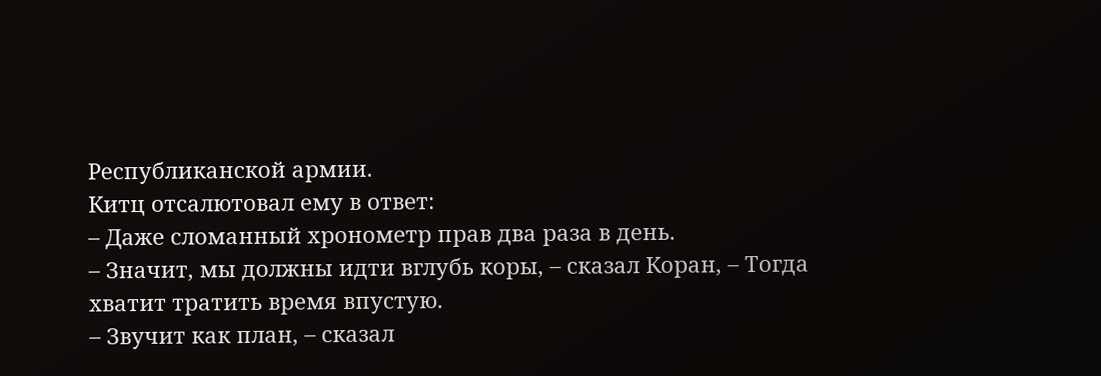Республиканской армии.
Китц отсалютовал ему в ответ:
– Даже сломанный хронометр прав два раза в день.
– Значит, мы должны идти вглубь коры, – сказал Коран, – Тогда хватит тратить время впустую.
– Звучит как план, – сказал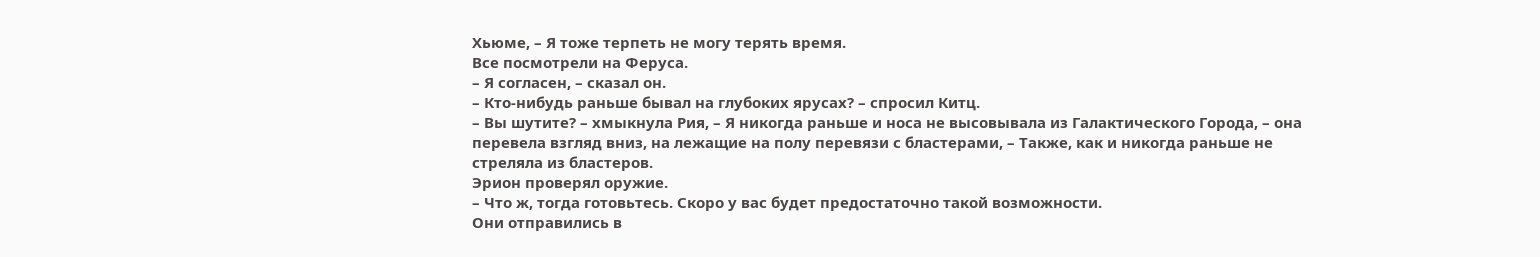Хьюме, – Я тоже терпеть не могу терять время.
Все посмотрели на Феруса.
– Я согласен, – сказал он.
– Кто-нибудь раньше бывал на глубоких ярусах? – спросил Китц.
– Вы шутите? – хмыкнула Рия, – Я никогда раньше и носа не высовывала из Галактического Города, – она перевела взгляд вниз, на лежащие на полу перевязи с бластерами, – Также, как и никогда раньше не стреляла из бластеров.
Эрион проверял оружие.
– Что ж, тогда готовьтесь. Скоро у вас будет предостаточно такой возможности.
Они отправились в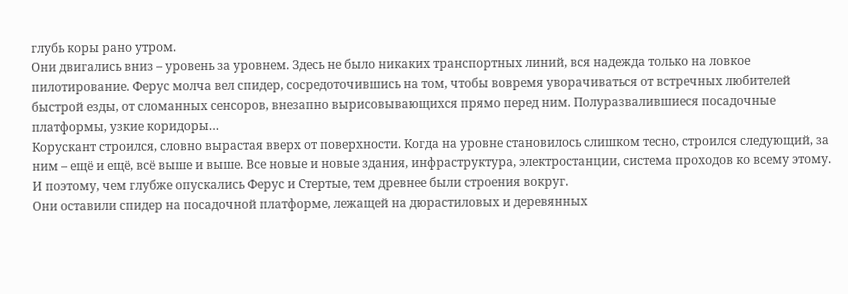глубь коры рано утром.
Они двигались вниз – уровень за уровнем. Здесь не было никаких транспортных линий, вся надежда только на ловкое пилотирование. Ферус молча вел спидер, сосредоточившись на том, чтобы вовремя уворачиваться от встречных любителей быстрой езды, от сломанных сенсоров, внезапно вырисовывающихся прямо перед ним. Полуразвалившиеся посадочные платформы, узкие коридоры…
Корускант строился, словно вырастая вверх от поверхности. Когда на уровне становилось слишком тесно, строился следующий, за ним – ещё и ещё, всё выше и выше. Все новые и новые здания, инфраструктура, электростанции, система проходов ко всему этому. И поэтому, чем глубже опускались Ферус и Стертые, тем древнее были строения вокруг.
Они оставили спидер на посадочной платформе, лежащей на дюрастиловых и деревянных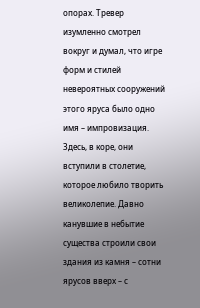опорах. Тревер изумленно смотрел вокруг и думал, что игре форм и стилей невероятных сооружений этого яруса было одно имя – импровизация.
Здесь, в коре, они вступили в столетие, которое любило творить великолепие. Давно канувшие в небытие существа строили свои здания из камня – сотни ярусов вверх – с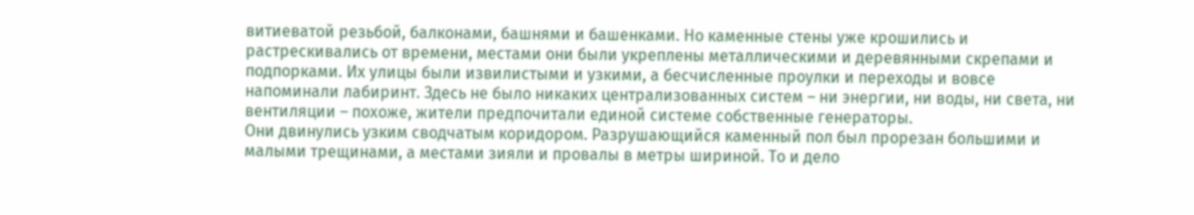витиеватой резьбой, балконами, башнями и башенками. Но каменные стены уже крошились и растрескивались от времени, местами они были укреплены металлическими и деревянными скрепами и подпорками. Их улицы были извилистыми и узкими, а бесчисленные проулки и переходы и вовсе напоминали лабиринт. Здесь не было никаких централизованных систем – ни энергии, ни воды, ни света, ни вентиляции – похоже, жители предпочитали единой системе собственные генераторы.
Они двинулись узким сводчатым коридором. Разрушающийся каменный пол был прорезан большими и малыми трещинами, а местами зияли и провалы в метры шириной. То и дело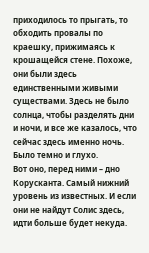приходилось то прыгать, то обходить провалы по краешку, прижимаясь к крошащейся стене. Похоже, они были здесь единственными живыми существами. Здесь не было солнца, чтобы разделять дни и ночи, и все же казалось, что сейчас здесь именно ночь. Было темно и глухо.
Вот оно, перед ними – дно Корусканта. Самый нижний уровень из известных. И если они не найдут Солис здесь, идти больше будет некуда.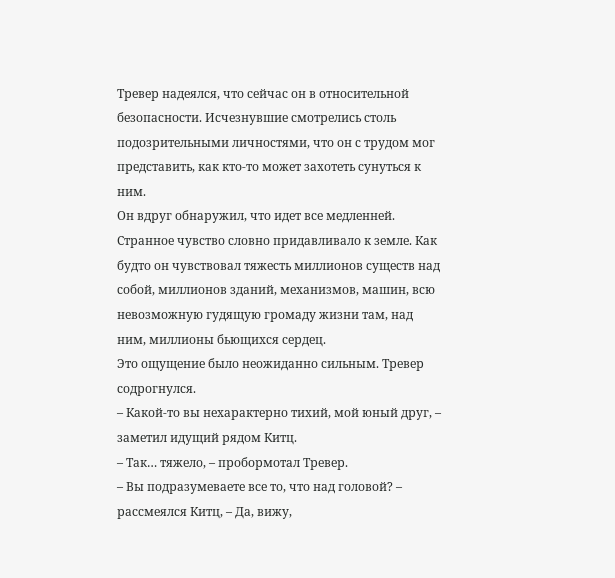Тревер надеялся, что сейчас он в относительной безопасности. Исчезнувшие смотрелись столь подозрительными личностями, что он с трудом мог представить, как кто-то может захотеть сунуться к ним.
Он вдруг обнаружил, что идет все медленней. Странное чувство словно придавливало к земле. Как будто он чувствовал тяжесть миллионов существ над собой, миллионов зданий, механизмов, машин, всю невозможную гудящую громаду жизни там, над ним, миллионы бьющихся сердец.
Это ощущение было неожиданно сильным. Тревер содрогнулся.
– Какой-то вы нехарактерно тихий, мой юный друг, – заметил идущий рядом Китц.
– Так… тяжело, – пробормотал Тревер.
– Вы подразумеваете все то, что над головой? – рассмеялся Китц, – Да, вижу,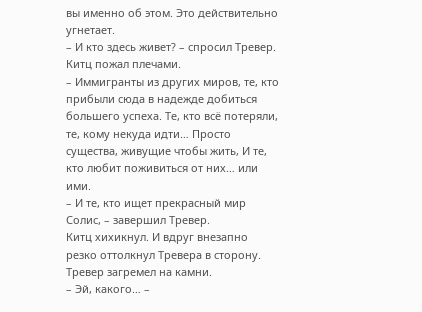вы именно об этом. Это действительно угнетает.
– И кто здесь живет? – спросил Тревер.
Китц пожал плечами.
– Иммигранты из других миров, те, кто прибыли сюда в надежде добиться большего успеха. Те, кто всё потеряли, те, кому некуда идти… Просто существа, живущие чтобы жить, И те, кто любит поживиться от них… или ими.
– И те, кто ищет прекрасный мир Солис, – завершил Тревер.
Китц хихикнул. И вдруг внезапно резко оттолкнул Тревера в сторону. Тревер загремел на камни.
– Эй, какого… –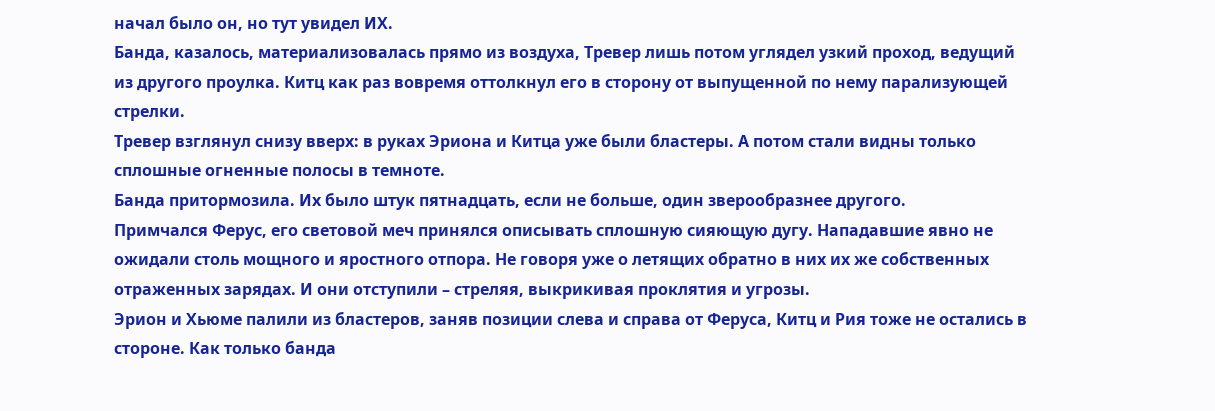начал было он, но тут увидел ИХ.
Банда, казалось, материализовалась прямо из воздуха, Тревер лишь потом углядел узкий проход, ведущий из другого проулка. Китц как раз вовремя оттолкнул его в сторону от выпущенной по нему парализующей стрелки.
Тревер взглянул снизу вверх: в руках Эриона и Китца уже были бластеры. А потом стали видны только сплошные огненные полосы в темноте.
Банда притормозила. Их было штук пятнадцать, если не больше, один зверообразнее другого.
Примчался Ферус, его световой меч принялся описывать сплошную сияющую дугу. Нападавшие явно не ожидали столь мощного и яростного отпора. Не говоря уже о летящих обратно в них их же собственных отраженных зарядах. И они отступили – стреляя, выкрикивая проклятия и угрозы.
Эрион и Хьюме палили из бластеров, заняв позиции слева и справа от Феруса, Китц и Рия тоже не остались в стороне. Как только банда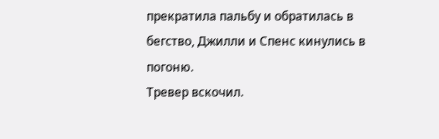прекратила пальбу и обратилась в бегство, Джилли и Спенс кинулись в погоню.
Тревер вскочил.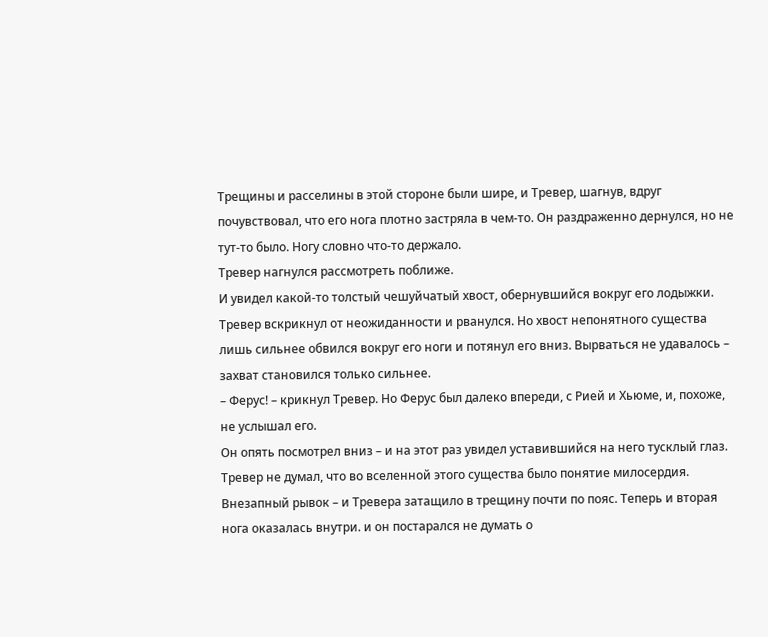Трещины и расселины в этой стороне были шире, и Тревер, шагнув, вдруг почувствовал, что его нога плотно застряла в чем-то. Он раздраженно дернулся, но не тут-то было. Ногу словно что-то держало.
Тревер нагнулся рассмотреть поближе.
И увидел какой-то толстый чешуйчатый хвост, обернувшийся вокруг его лодыжки.
Тревер вскрикнул от неожиданности и рванулся. Но хвост непонятного существа лишь сильнее обвился вокруг его ноги и потянул его вниз. Вырваться не удавалось – захват становился только сильнее.
– Ферус! – крикнул Тревер. Но Ферус был далеко впереди, с Рией и Хьюме, и, похоже, не услышал его.
Он опять посмотрел вниз – и на этот раз увидел уставившийся на него тусклый глаз. Тревер не думал, что во вселенной этого существа было понятие милосердия.
Внезапный рывок – и Тревера затащило в трещину почти по пояс. Теперь и вторая нога оказалась внутри. и он постарался не думать о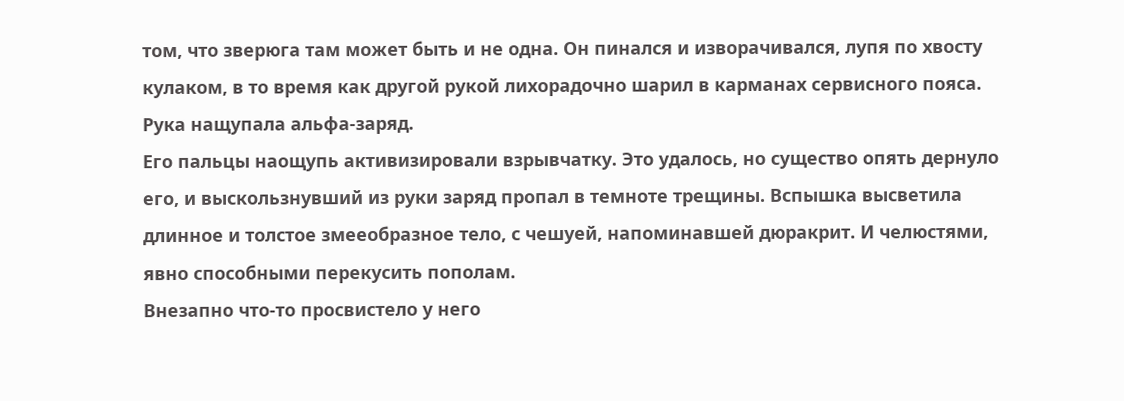том, что зверюга там может быть и не одна. Он пинался и изворачивался, лупя по хвосту кулаком, в то время как другой рукой лихорадочно шарил в карманах сервисного пояса.
Рука нащупала альфа-заряд.
Его пальцы наощупь активизировали взрывчатку. Это удалось, но существо опять дернуло его, и выскользнувший из руки заряд пропал в темноте трещины. Вспышка высветила длинное и толстое змееобразное тело, с чешуей, напоминавшей дюракрит. И челюстями, явно способными перекусить пополам.
Внезапно что-то просвистело у него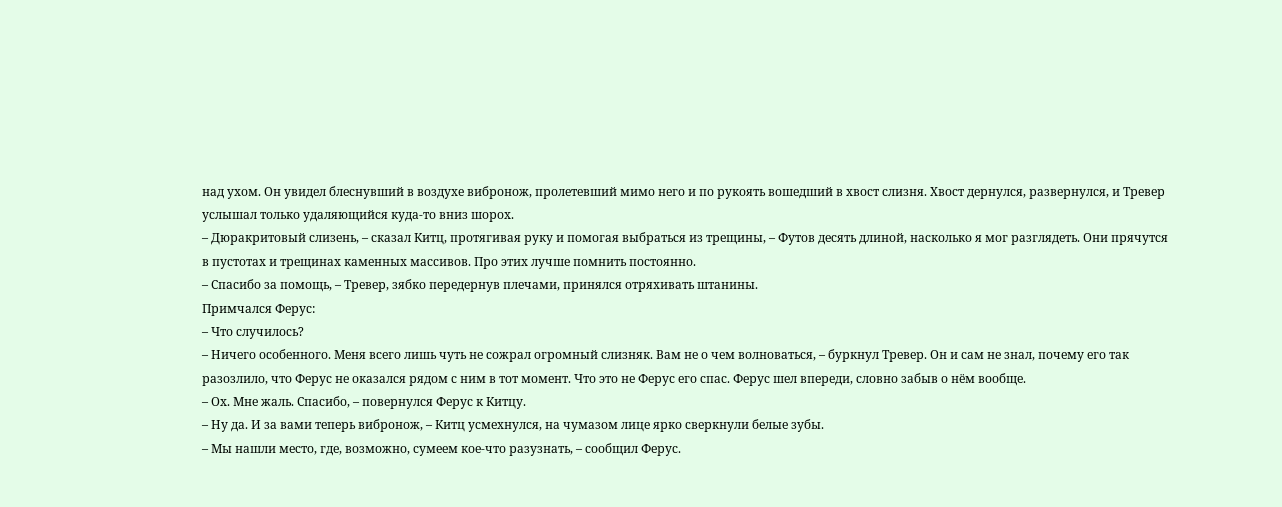над ухом. Он увидел блеснувший в воздухе вибронож, пролетевший мимо него и по рукоять вошедший в хвост слизня. Хвост дернулся, развернулся, и Тревер услышал только удаляющийся куда-то вниз шорох.
– Дюракритовый слизень, – сказал Китц, протягивая руку и помогая выбраться из трещины, – Футов десять длиной, насколько я мог разглядеть. Они прячутся в пустотах и трещинах каменных массивов. Про этих лучше помнить постоянно.
– Спасибо за помощь, – Тревер, зябко передернув плечами, принялся отряхивать штанины.
Примчался Ферус:
– Что случилось?
– Ничего особенного. Меня всего лишь чуть не сожрал огромный слизняк. Вам не о чем волноваться, – буркнул Тревер. Он и сам не знал, почему его так разозлило, что Ферус не оказался рядом с ним в тот момент. Что это не Ферус его спас. Ферус шел впереди, словно забыв о нём вообще.
– Ох. Мне жаль. Спасибо, – повернулся Ферус к Китцу.
– Ну да. И за вами теперь вибронож, – Китц усмехнулся, на чумазом лице ярко сверкнули белые зубы.
– Мы нашли место, где, возможно, сумеем кое-что разузнать, – сообщил Ферус.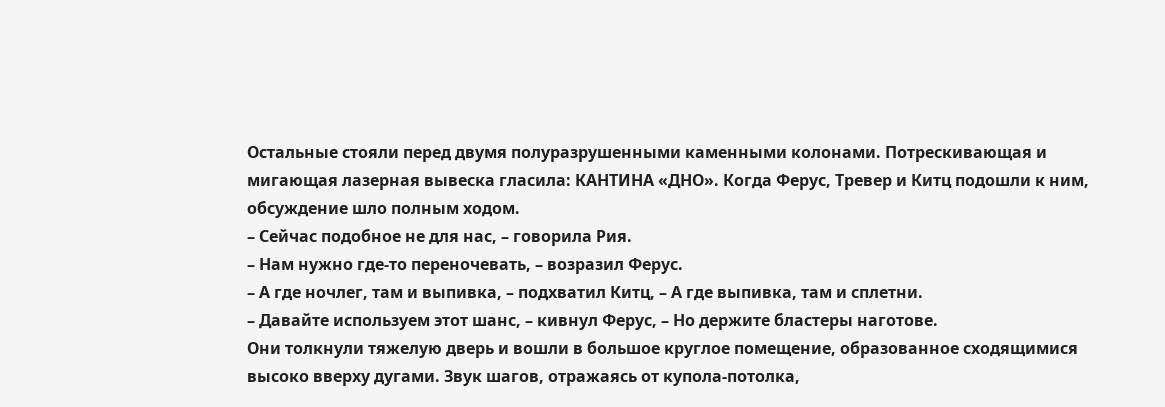Остальные стояли перед двумя полуразрушенными каменными колонами. Потрескивающая и мигающая лазерная вывеска гласила: КАНТИНА «ДНО». Когда Ферус, Тревер и Китц подошли к ним, обсуждение шло полным ходом.
– Сейчас подобное не для нас, – говорила Рия.
– Нам нужно где-то переночевать, – возразил Ферус.
– А где ночлег, там и выпивка, – подхватил Китц, – А где выпивка, там и сплетни.
– Давайте используем этот шанс, – кивнул Ферус, – Но держите бластеры наготове.
Они толкнули тяжелую дверь и вошли в большое круглое помещение, образованное сходящимися высоко вверху дугами. Звук шагов, отражаясь от купола-потолка,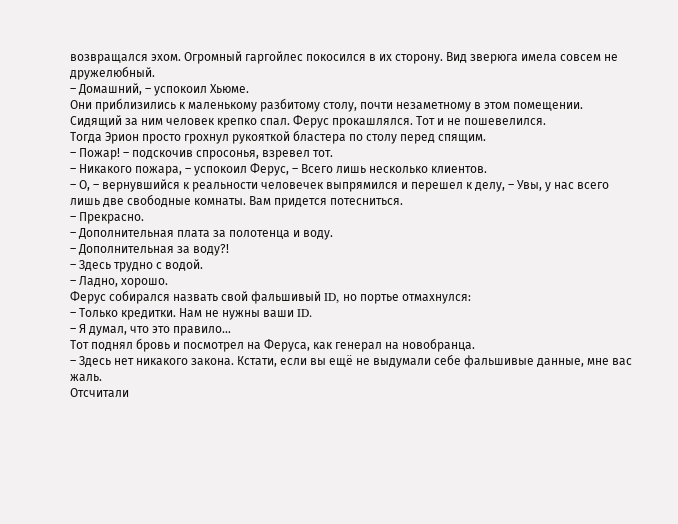возвращался эхом. Огромный гаргойлес покосился в их сторону. Вид зверюга имела совсем не дружелюбный.
– Домашний, – успокоил Хьюме.
Они приблизились к маленькому разбитому столу, почти незаметному в этом помещении. Сидящий за ним человек крепко спал. Ферус прокашлялся. Тот и не пошевелился.
Тогда Эрион просто грохнул рукояткой бластера по столу перед спящим.
– Пожар! – подскочив спросонья, взревел тот.
– Никакого пожара, – успокоил Ферус, – Всего лишь несколько клиентов.
– О, – вернувшийся к реальности человечек выпрямился и перешел к делу, – Увы, у нас всего лишь две свободные комнаты. Вам придется потесниться.
– Прекрасно.
– Дополнительная плата за полотенца и воду.
– Дополнительная за воду?!
– Здесь трудно с водой.
– Ладно, хорошо.
Ферус собирался назвать свой фальшивый ID, но портье отмахнулся:
– Только кредитки. Нам не нужны ваши ID.
– Я думал, что это правило…
Тот поднял бровь и посмотрел на Феруса, как генерал на новобранца.
– Здесь нет никакого закона. Кстати, если вы ещё не выдумали себе фальшивые данные, мне вас жаль.
Отсчитали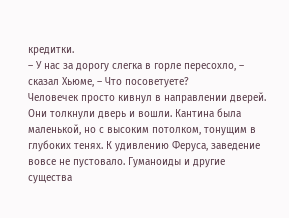кредитки.
– У нас за дорогу слегка в горле пересохло, – сказал Хьюме, – Что посоветуете?
Человечек просто кивнул в направлении дверей.
Они толкнули дверь и вошли. Кантина была маленькой, но с высоким потолком, тонущим в глубоких тенях. К удивлению Феруса, заведение вовсе не пустовало. Гуманоиды и другие существа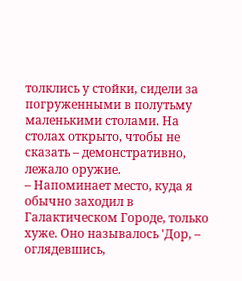толклись у стойки, сидели за погруженными в полутьму маленькими столами. На столах открыто, чтобы не сказать – демонстративно, лежало оружие.
– Напоминает место, куда я обычно заходил в Галактическом Городе, только хуже. Оно называлось 'Дор, – оглядевшись,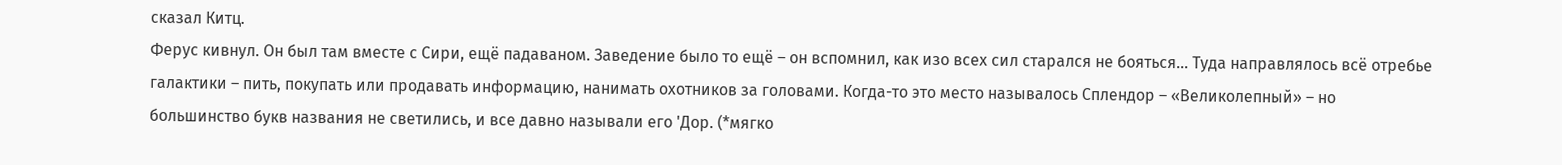сказал Китц.
Ферус кивнул. Он был там вместе с Сири, ещё падаваном. Заведение было то ещё – он вспомнил, как изо всех сил старался не бояться… Туда направлялось всё отребье галактики – пить, покупать или продавать информацию, нанимать охотников за головами. Когда-то это место называлось Сплендор – «Великолепный» – но большинство букв названия не светились, и все давно называли его 'Дор. (*мягко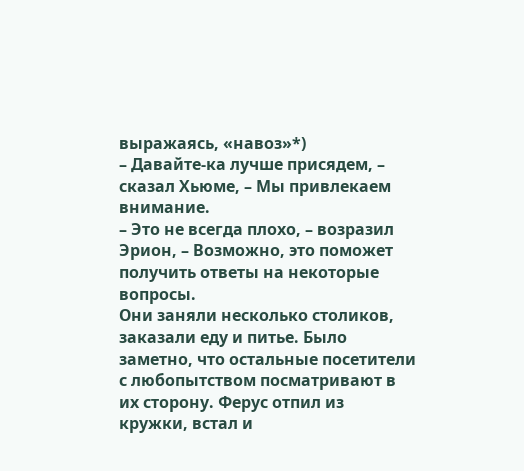выражаясь, «навоз»*)
– Давайте-ка лучше присядем, – сказал Хьюме, – Мы привлекаем внимание.
– Это не всегда плохо, – возразил Эрион, – Возможно, это поможет получить ответы на некоторые вопросы.
Они заняли несколько столиков, заказали еду и питье. Было заметно, что остальные посетители с любопытством посматривают в их сторону. Ферус отпил из кружки, встал и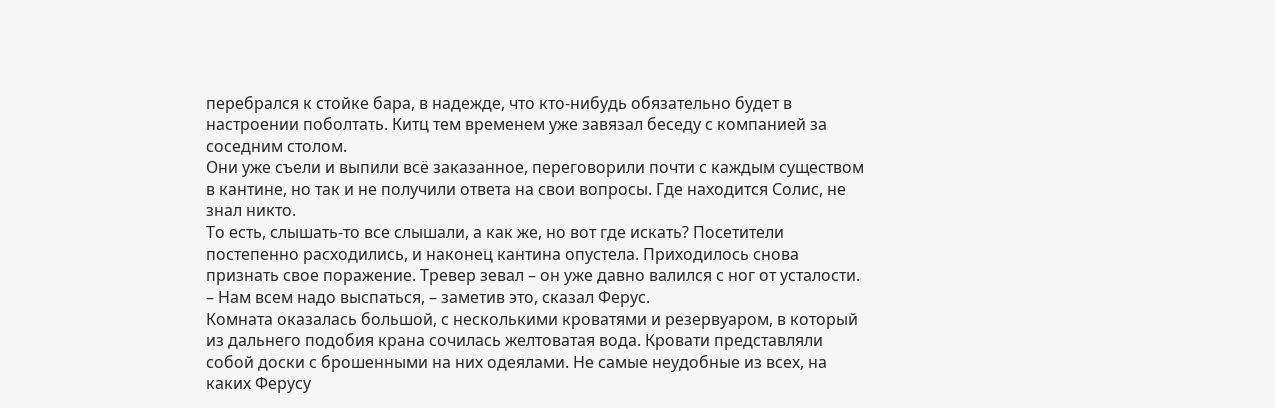перебрался к стойке бара, в надежде, что кто-нибудь обязательно будет в настроении поболтать. Китц тем временем уже завязал беседу с компанией за соседним столом.
Они уже съели и выпили всё заказанное, переговорили почти с каждым существом в кантине, но так и не получили ответа на свои вопросы. Где находится Солис, не знал никто.
То есть, слышать-то все слышали, а как же, но вот где искать? Посетители постепенно расходились, и наконец кантина опустела. Приходилось снова признать свое поражение. Тревер зевал – он уже давно валился с ног от усталости.
– Нам всем надо выспаться, – заметив это, сказал Ферус.
Комната оказалась большой, с несколькими кроватями и резервуаром, в который из дальнего подобия крана сочилась желтоватая вода. Кровати представляли собой доски с брошенными на них одеялами. Не самые неудобные из всех, на каких Ферусу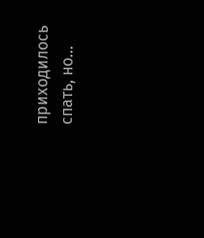приходилось спать, но…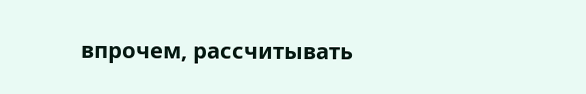впрочем, рассчитывать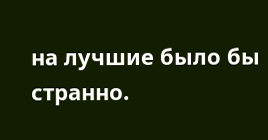на лучшие было бы странно.